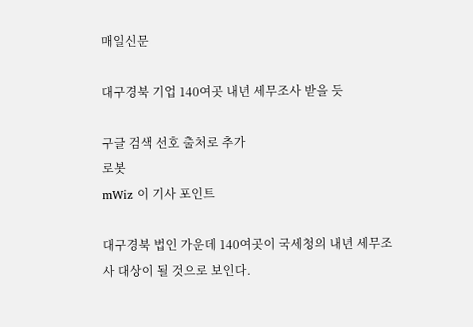매일신문

대구경북 기업 140여곳 내년 세무조사 받을 듯

구글 검색 선호 출처로 추가
로봇
mWiz 이 기사 포인트

대구경북 법인 가운데 140여곳이 국세청의 내년 세무조사 대상이 될 것으로 보인다.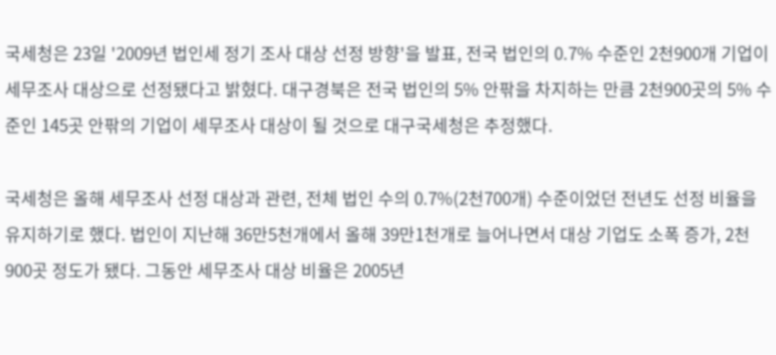국세청은 23일 '2009년 법인세 정기 조사 대상 선정 방향'을 발표, 전국 법인의 0.7% 수준인 2천900개 기업이 세무조사 대상으로 선정됐다고 밝혔다. 대구경북은 전국 법인의 5% 안팎을 차지하는 만큼 2천900곳의 5% 수준인 145곳 안팎의 기업이 세무조사 대상이 될 것으로 대구국세청은 추정했다.

국세청은 올해 세무조사 선정 대상과 관련, 전체 법인 수의 0.7%(2천700개) 수준이었던 전년도 선정 비율을 유지하기로 했다. 법인이 지난해 36만5천개에서 올해 39만1천개로 늘어나면서 대상 기업도 소폭 증가, 2천900곳 정도가 됐다. 그동안 세무조사 대상 비율은 2005년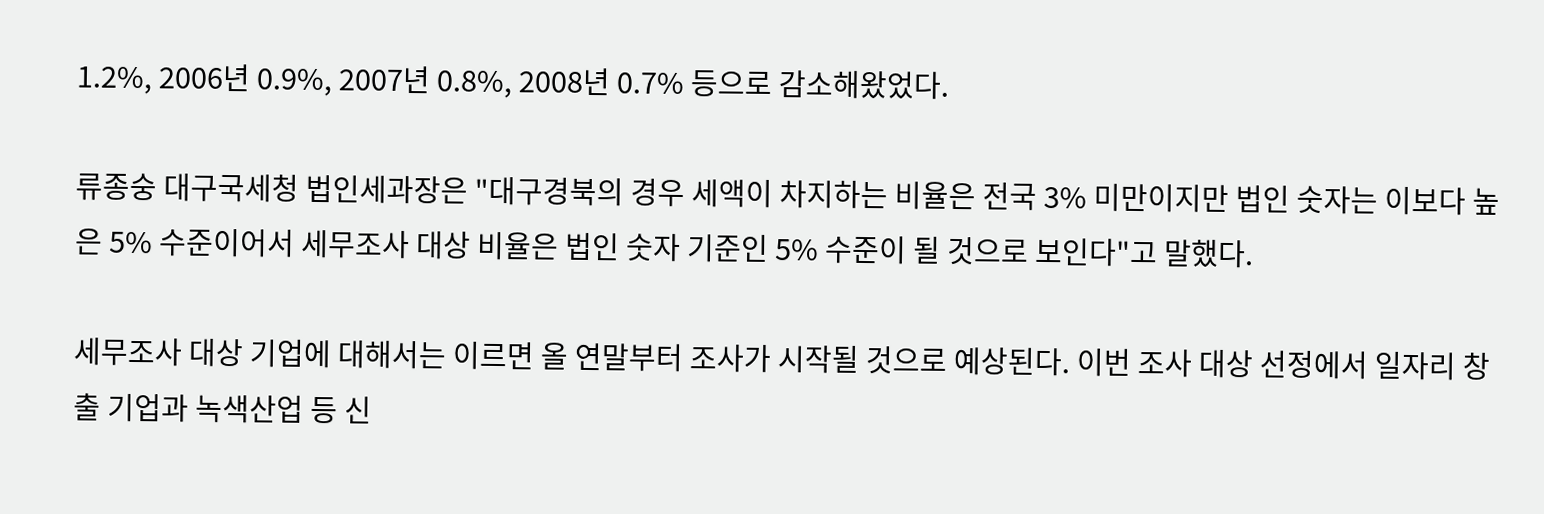1.2%, 2006년 0.9%, 2007년 0.8%, 2008년 0.7% 등으로 감소해왔었다.

류종숭 대구국세청 법인세과장은 "대구경북의 경우 세액이 차지하는 비율은 전국 3% 미만이지만 법인 숫자는 이보다 높은 5% 수준이어서 세무조사 대상 비율은 법인 숫자 기준인 5% 수준이 될 것으로 보인다"고 말했다.

세무조사 대상 기업에 대해서는 이르면 올 연말부터 조사가 시작될 것으로 예상된다. 이번 조사 대상 선정에서 일자리 창출 기업과 녹색산업 등 신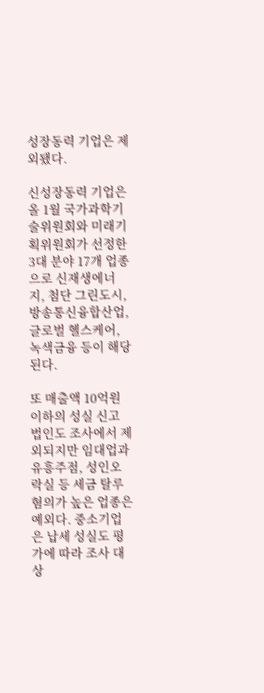성장동력 기업은 제외됐다.

신성장동력 기업은 올 1월 국가과학기술위원회와 미래기획위원회가 선정한 3대 분야 17개 업종으로 신재생에너지, 첨단 그린도시, 방송통신융합산업, 글로벌 헬스케어, 녹색금융 등이 해당된다.

또 매출액 10억원 이하의 성실 신고 법인도 조사에서 제외되지만 임대업과 유흥주점, 성인오락실 등 세금 탈루 혐의가 높은 업종은 예외다. 중소기업은 납세 성실도 평가에 따라 조사 대상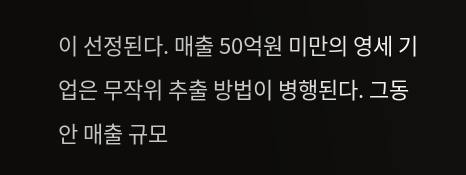이 선정된다. 매출 50억원 미만의 영세 기업은 무작위 추출 방법이 병행된다. 그동안 매출 규모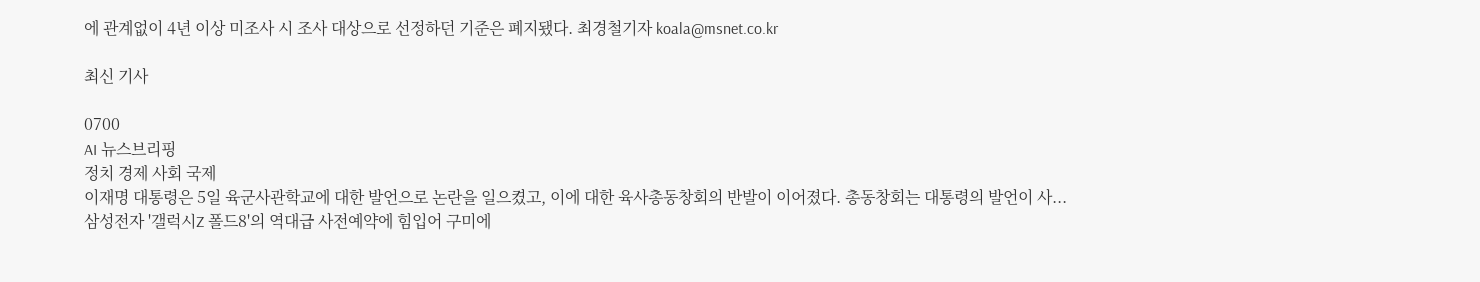에 관계없이 4년 이상 미조사 시 조사 대상으로 선정하던 기준은 폐지됐다. 최경철기자 koala@msnet.co.kr

최신 기사

0700
AI 뉴스브리핑
정치 경제 사회 국제
이재명 대통령은 5일 육군사관학교에 대한 발언으로 논란을 일으켰고, 이에 대한 육사총동창회의 반발이 이어졌다. 총동창회는 대통령의 발언이 사...
삼성전자 '갤럭시Z 폴드8'의 역대급 사전예약에 힘입어 구미에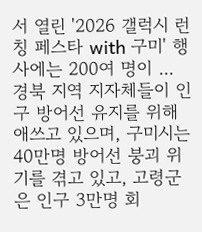서 열린 '2026 갤럭시 런칭 페스타 with 구미' 행사에는 200여 명이 ...
경북 지역 지자체들이 인구 방어선 유지를 위해 애쓰고 있으며, 구미시는 40만명 방어선 붕괴 위기를 겪고 있고, 고령군은 인구 3만명 회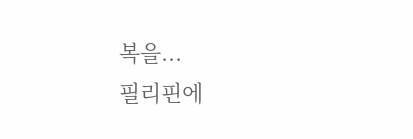복을...
필리핀에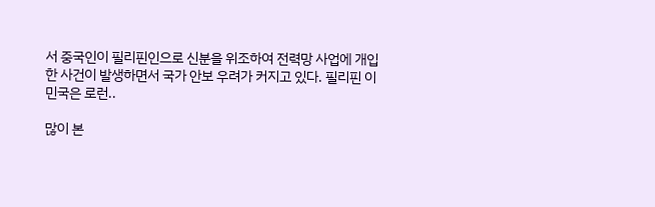서 중국인이 필리핀인으로 신분을 위조하여 전력망 사업에 개입한 사건이 발생하면서 국가 안보 우려가 커지고 있다. 필리핀 이민국은 로런..

많이 본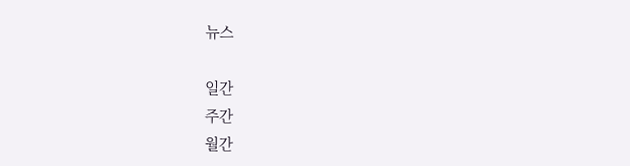뉴스

일간
주간
월간